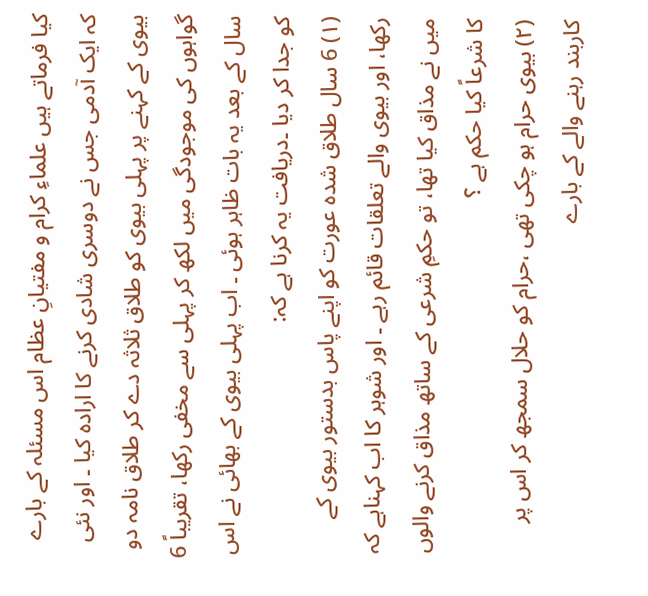کیا فرماتے ہیں علماءِ کرام و مفتیانِ عظام اس مسئلہ کے بارے کہ ایک آدمی جس نے دوسری شادی کرنے کا ارادہ کیا ۔ اور نئی بیوی کے کہنے پر پہلی بیوی کو طلاق ثلاثہ دے کر طلاق نامہ دو گواہوں کی موجودگی میں لکھ کر پہلی سے مخفی رکھا، تقریباً 6 سال کے بعد یہ بات ظاہر ہوئی ۔ اب پہلی بیوی کے بھائی نے اس کو جدا کر دیا ۔دریافت یہ کرنا ہے کہ:
(۱) 6 سال طلاق شدہ عورت کو اپنے پاس بدستور بیوی کے رکھا، اور بیوی والے تعلقات قائم رہے ۔ اور شوہر کا اب کہناہے کہ میں نے مذاق کیا تھا، تو حکمِ شرعی کے ساتھ مذاق کرنے والوں کا شرعاً کیا حکم ہے ؟
(۲) بیوی حرام ہو چکی تھی ،حرام کو حلال سمجھ کر اس پر کاربند رہنے والے کے بارے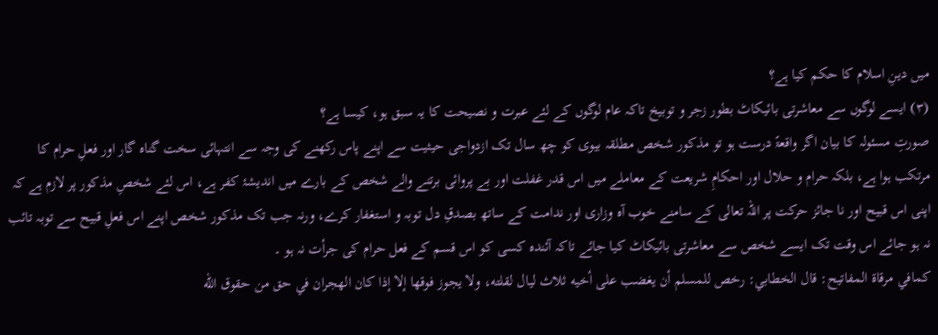میں دینِ اسلام کا حکم کیا ہے؟
(۳) ایسے لوگوں سے معاشرتی بائیکاٹ بطور زجر و توبیخ تاکہ عام لوگوں کے لئے عبرت و نصیحت کا یہ سبق ہو، کیسا ہے؟
صورتِ مسئولہ کا بیان اگر واقعۃً درست ہو تو مذکور شخص مطلقہ بیوی کو چھ سال تک ازدواجی حیثیت سے اپنے پاس رکھنے کی وجہ سے انتہائی سخت گناہ گار اور فعلِ حرام کا مرتکب ہوا ہے، بلکہ حرام و حلال اور احکامِ شریعت کے معاملے میں اس قدر غفلت اور بے پروائی برتنے والے شخص کے بارے میں اندیشۂ کفر ہے، اس لئے شخصِ مذکور پر لازم ہے کہ اپنی اس قبیح اور نا جائز حرکت پر اللہ تعالی کے سامنے خوب آہ وزاری اور ندامت کے ساتھ بصدقِ دل توبہ و استغفار کرے، ورنہ جب تک مذکور شخص اپنے اس فعلِ قبیح سے توبہ تائب نہ ہو جائے اس وقت تک ایسے شخص سے معاشرتی بائیکاٹ کیا جائے تاکہ آئندہ کسی کو اس قسم کے فعل حرام کی جرأت نہ ہو ۔
کمافي مرقاة المفاتيح: قال الخطابي: رخص للمسلم أن يغضب على أخيه ثلاث ليال لقلته، ولا يجوز فوقها إلا إذا كان الهجران في حق من حقوق الله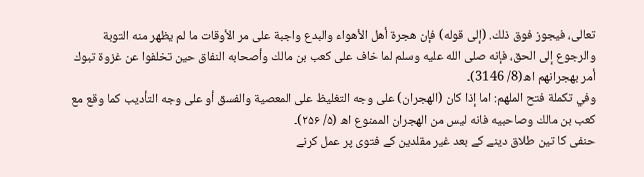تعالى، فيجوز فوق ذلك. (إلی قوله) فإن هجرة أهل الأهواء والبدع واجبة على مر الأوقات ما لم يظهر منه التوبة والرجوع إلى الحق، فإنه صلى الله عليه وسلم لما خاف على كعب بن مالك وأصحابه النفاق حين تخلفوا عن غزوة تبوك أمر بهجرانهم اھ(8/ 3146)۔
وفي تکملة فتح الملھم: اما إذا کان (الھجران) علی وجه التغلیظ علی المعصیة والفسق أو علی وجه التأدیب کما وقع مع کعب بن مالك وصاحبیه فانه لیس من الھجران الممنوع اھ (۵/ ۲۵۶)۔
حنفی کا تین طلاق دینے کے بعد غیر مقلدین کے فتوی پر عمل کرنے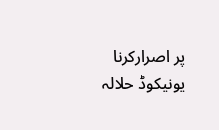پر اصرارکرنا
یونیکوڈ حلالہ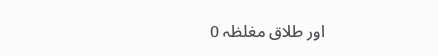اور طلاق مغلظہ 0